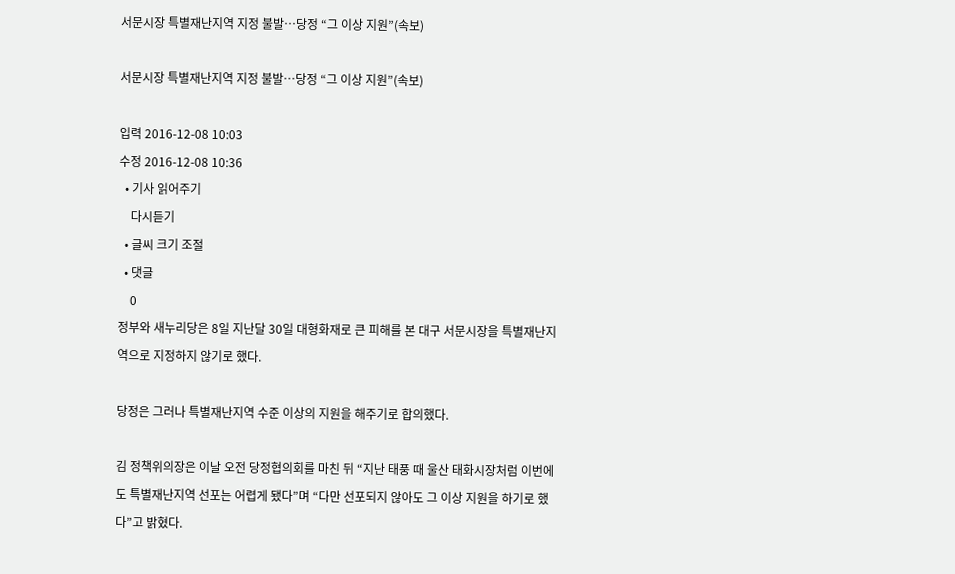서문시장 특별재난지역 지정 불발…당정 “그 이상 지원”(속보)

서문시장 특별재난지역 지정 불발…당정 “그 이상 지원”(속보)

입력 2016-12-08 10:03
수정 2016-12-08 10:36
  • 기사 읽어주기
    다시듣기
  • 글씨 크기 조절
  • 댓글
    0
정부와 새누리당은 8일 지난달 30일 대형화재로 큰 피해를 본 대구 서문시장을 특별재난지역으로 지정하지 않기로 했다.

당정은 그러나 특별재난지역 수준 이상의 지원을 해주기로 합의했다.

김 정책위의장은 이날 오전 당정협의회를 마친 뒤 “지난 태풍 때 울산 태화시장처럼 이번에도 특별재난지역 선포는 어렵게 됐다”며 “다만 선포되지 않아도 그 이상 지원을 하기로 했다”고 밝혔다.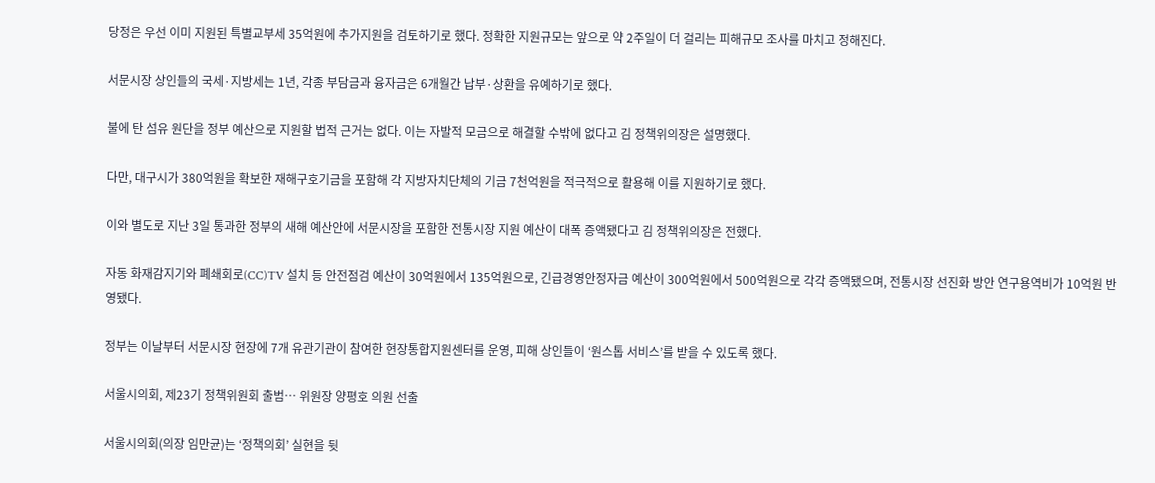당정은 우선 이미 지원된 특별교부세 35억원에 추가지원을 검토하기로 했다. 정확한 지원규모는 앞으로 약 2주일이 더 걸리는 피해규모 조사를 마치고 정해진다.

서문시장 상인들의 국세·지방세는 1년, 각종 부담금과 융자금은 6개월간 납부·상환을 유예하기로 했다.

불에 탄 섬유 원단을 정부 예산으로 지원할 법적 근거는 없다. 이는 자발적 모금으로 해결할 수밖에 없다고 김 정책위의장은 설명했다.

다만, 대구시가 380억원을 확보한 재해구호기금을 포함해 각 지방자치단체의 기금 7천억원을 적극적으로 활용해 이를 지원하기로 했다.

이와 별도로 지난 3일 통과한 정부의 새해 예산안에 서문시장을 포함한 전통시장 지원 예산이 대폭 증액됐다고 김 정책위의장은 전했다.

자동 화재감지기와 폐쇄회로(CC)TV 설치 등 안전점검 예산이 30억원에서 135억원으로, 긴급경영안정자금 예산이 300억원에서 500억원으로 각각 증액됐으며, 전통시장 선진화 방안 연구용역비가 10억원 반영됐다.

정부는 이날부터 서문시장 현장에 7개 유관기관이 참여한 현장통합지원센터를 운영, 피해 상인들이 ‘원스톱 서비스’를 받을 수 있도록 했다.

서울시의회, 제23기 정책위원회 출범… 위원장 양평호 의원 선출

서울시의회(의장 임만균)는 ‘정책의회’ 실현을 뒷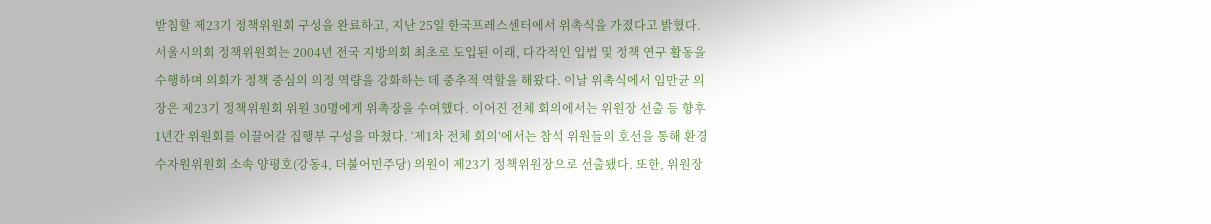받침할 제23기 정책위원회 구성을 완료하고, 지난 25일 한국프레스센터에서 위촉식을 가졌다고 밝혔다. 서울시의회 정책위원회는 2004년 전국 지방의회 최초로 도입된 이래, 다각적인 입법 및 정책 연구 활동을 수행하며 의회가 정책 중심의 의정 역량을 강화하는 데 중추적 역할을 해왔다. 이날 위촉식에서 임만균 의장은 제23기 정책위원회 위원 30명에게 위촉장을 수여했다. 이어진 전체 회의에서는 위원장 선출 등 향후 1년간 위원회를 이끌어갈 집행부 구성을 마쳤다. ‘제1차 전체 회의’에서는 참석 위원들의 호선을 통해 환경수자원위원회 소속 양평호(강동4, 더불어민주당) 의원이 제23기 정책위원장으로 선출됐다. 또한, 위원장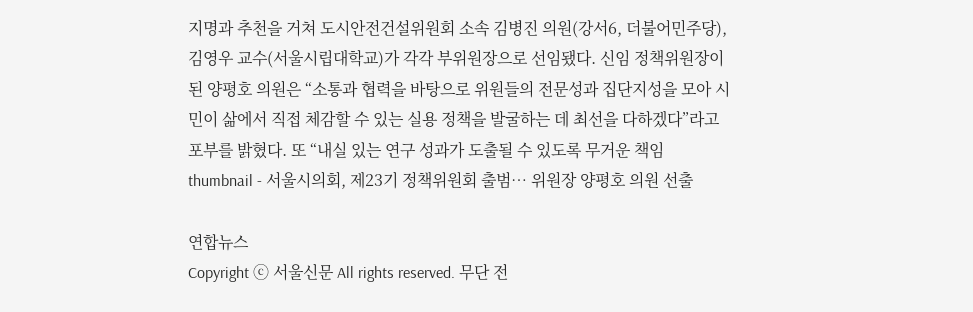지명과 추천을 거쳐 도시안전건설위원회 소속 김병진 의원(강서6, 더불어민주당), 김영우 교수(서울시립대학교)가 각각 부위원장으로 선임됐다. 신임 정책위원장이 된 양평호 의원은 “소통과 협력을 바탕으로 위원들의 전문성과 집단지성을 모아 시민이 삶에서 직접 체감할 수 있는 실용 정책을 발굴하는 데 최선을 다하겠다”라고 포부를 밝혔다. 또 “내실 있는 연구 성과가 도출될 수 있도록 무거운 책임
thumbnail - 서울시의회, 제23기 정책위원회 출범… 위원장 양평호 의원 선출

연합뉴스
Copyright ⓒ 서울신문 All rights reserved. 무단 전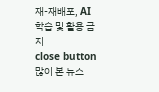재-재배포, AI 학습 및 활용 금지
close button
많이 본 뉴스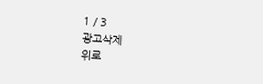1 / 3
광고삭제
위로